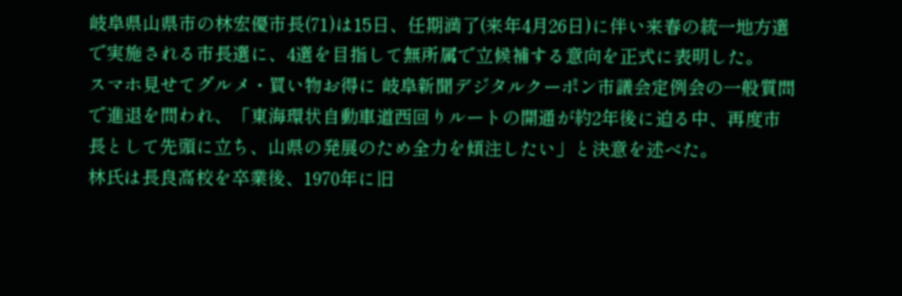岐阜県山県市の林宏優市長(71)は15日、任期満了(来年4月26日)に伴い来春の統一地方選で実施される市長選に、4選を目指して無所属で立候補する意向を正式に表明した。
スマホ見せてグルメ・買い物お得に 岐阜新聞デジタルクーポン市議会定例会の一般質問で進退を問われ、「東海環状自動車道西回りルートの開通が約2年後に迫る中、再度市長として先頭に立ち、山県の発展のため全力を傾注したい」と決意を述べた。
林氏は長良高校を卒業後、1970年に旧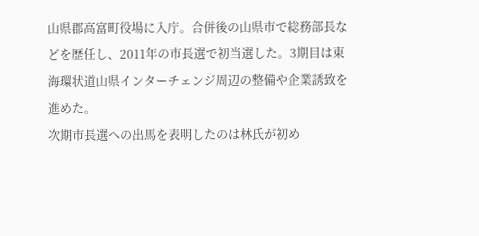山県郡高富町役場に入庁。合併後の山県市で総務部長などを歴任し、2011年の市長選で初当選した。3期目は東海環状道山県インターチェンジ周辺の整備や企業誘致を進めた。
次期市長選への出馬を表明したのは林氏が初め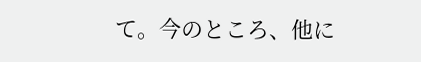て。今のところ、他に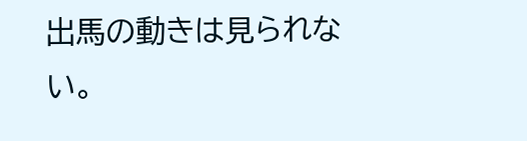出馬の動きは見られない。